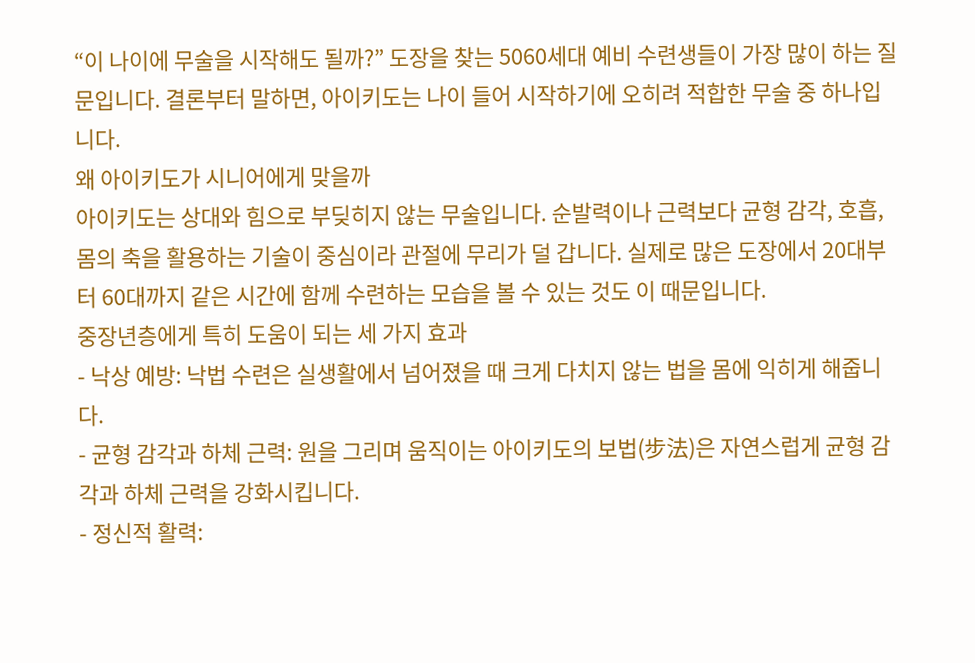“이 나이에 무술을 시작해도 될까?” 도장을 찾는 5060세대 예비 수련생들이 가장 많이 하는 질문입니다. 결론부터 말하면, 아이키도는 나이 들어 시작하기에 오히려 적합한 무술 중 하나입니다.
왜 아이키도가 시니어에게 맞을까
아이키도는 상대와 힘으로 부딪히지 않는 무술입니다. 순발력이나 근력보다 균형 감각, 호흡, 몸의 축을 활용하는 기술이 중심이라 관절에 무리가 덜 갑니다. 실제로 많은 도장에서 20대부터 60대까지 같은 시간에 함께 수련하는 모습을 볼 수 있는 것도 이 때문입니다.
중장년층에게 특히 도움이 되는 세 가지 효과
- 낙상 예방: 낙법 수련은 실생활에서 넘어졌을 때 크게 다치지 않는 법을 몸에 익히게 해줍니다.
- 균형 감각과 하체 근력: 원을 그리며 움직이는 아이키도의 보법(步法)은 자연스럽게 균형 감각과 하체 근력을 강화시킵니다.
- 정신적 활력: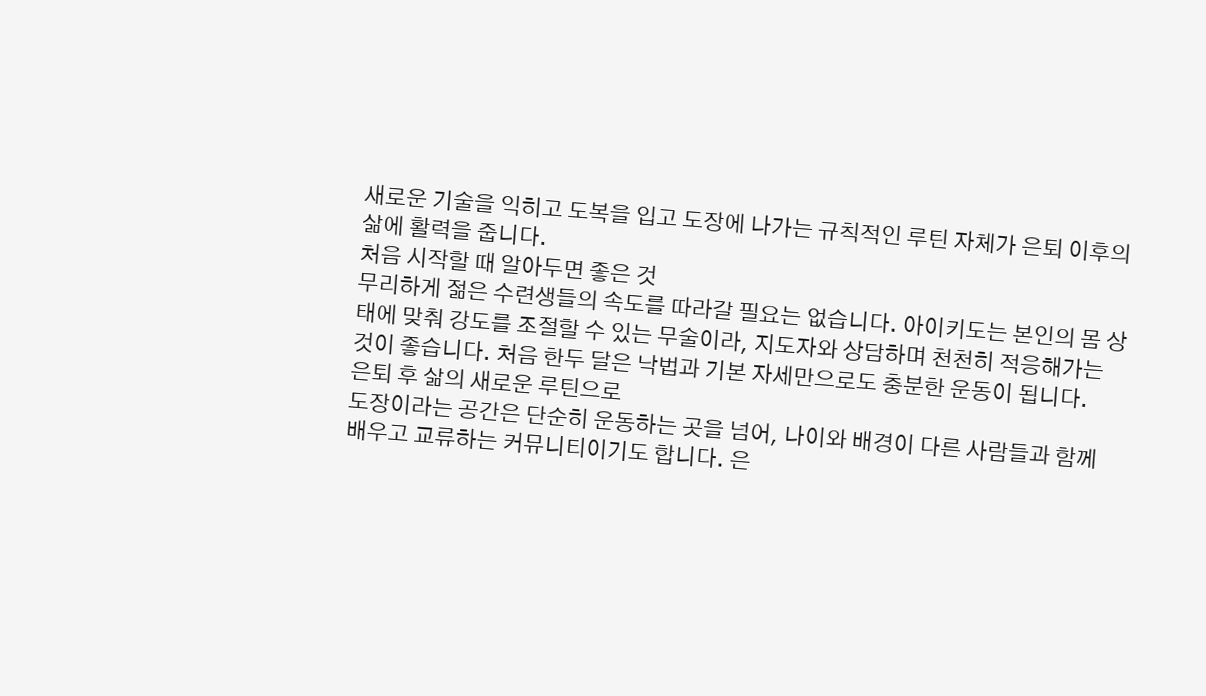새로운 기술을 익히고 도복을 입고 도장에 나가는 규칙적인 루틴 자체가 은퇴 이후의 삶에 활력을 줍니다.
처음 시작할 때 알아두면 좋은 것
무리하게 젊은 수련생들의 속도를 따라갈 필요는 없습니다. 아이키도는 본인의 몸 상태에 맞춰 강도를 조절할 수 있는 무술이라, 지도자와 상담하며 천천히 적응해가는 것이 좋습니다. 처음 한두 달은 낙법과 기본 자세만으로도 충분한 운동이 됩니다.
은퇴 후 삶의 새로운 루틴으로
도장이라는 공간은 단순히 운동하는 곳을 넘어, 나이와 배경이 다른 사람들과 함께 배우고 교류하는 커뮤니티이기도 합니다. 은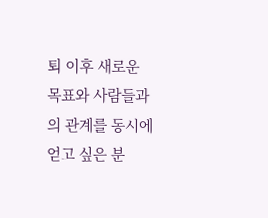퇴 이후 새로운 목표와 사람들과의 관계를 동시에 얻고 싶은 분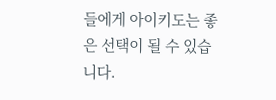들에게 아이키도는 좋은 선택이 될 수 있습니다.